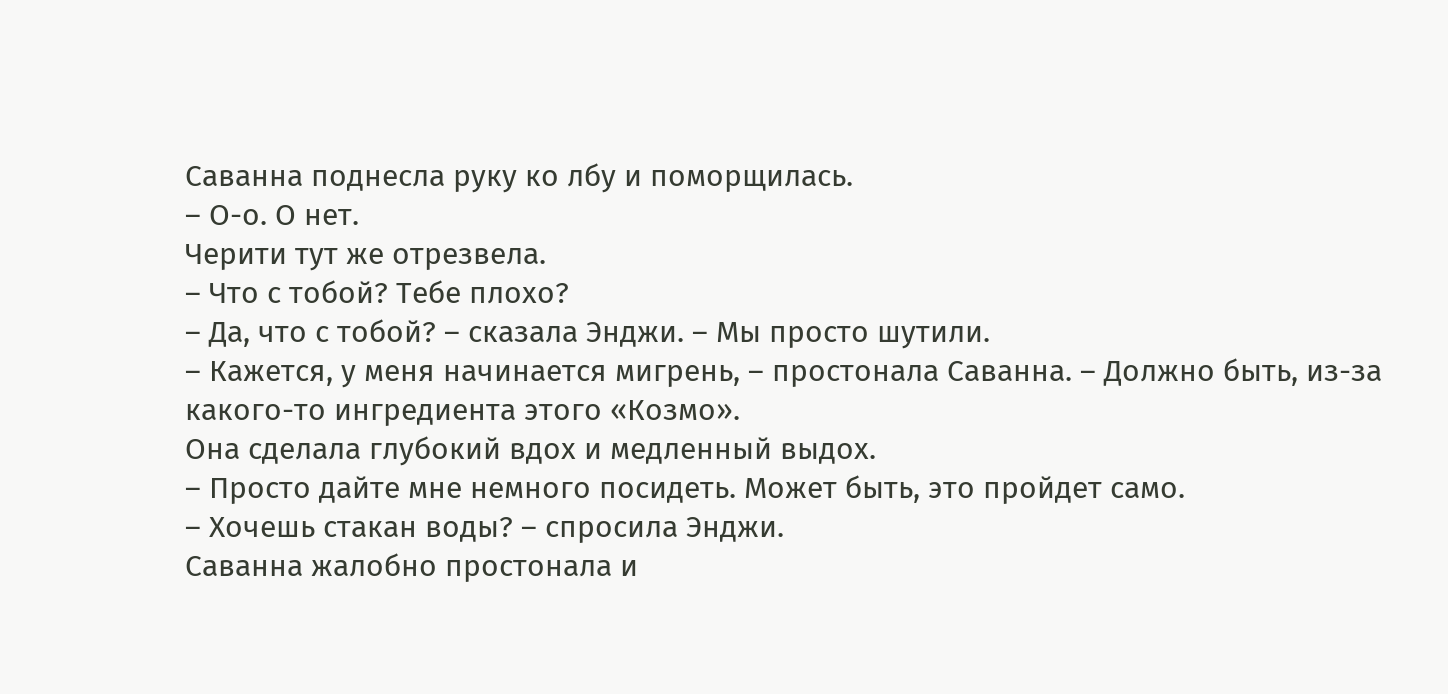Саванна поднесла руку ко лбу и поморщилась.
– О-о. О нет.
Черити тут же отрезвела.
– Что с тобой? Тебе плохо?
– Да, что с тобой? – сказала Энджи. – Мы просто шутили.
– Кажется, у меня начинается мигрень, – простонала Саванна. – Должно быть, из-за какого-то ингредиента этого «Козмо».
Она сделала глубокий вдох и медленный выдох.
– Просто дайте мне немного посидеть. Может быть, это пройдет само.
– Хочешь стакан воды? – спросила Энджи.
Саванна жалобно простонала и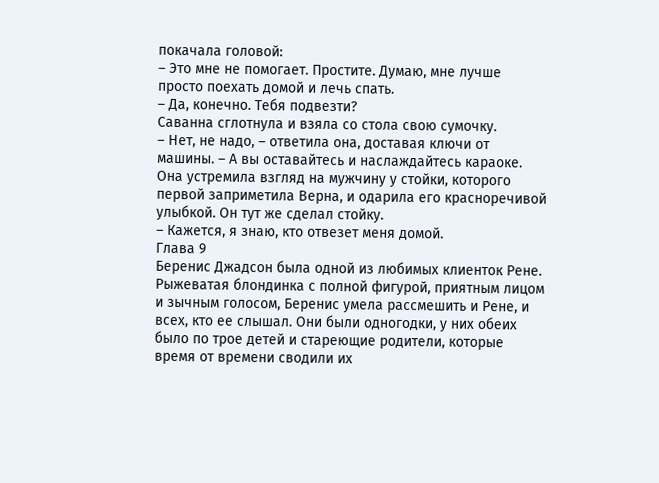покачала головой:
– Это мне не помогает. Простите. Думаю, мне лучше просто поехать домой и лечь спать.
– Да, конечно. Тебя подвезти?
Саванна сглотнула и взяла со стола свою сумочку.
– Нет, не надо, – ответила она, доставая ключи от машины. – А вы оставайтесь и наслаждайтесь караоке.
Она устремила взгляд на мужчину у стойки, которого первой заприметила Верна, и одарила его красноречивой улыбкой. Он тут же сделал стойку.
– Кажется, я знаю, кто отвезет меня домой.
Глава 9
Беренис Джадсон была одной из любимых клиенток Рене. Рыжеватая блондинка с полной фигурой, приятным лицом и зычным голосом, Беренис умела рассмешить и Рене, и всех, кто ее слышал. Они были одногодки, у них обеих было по трое детей и стареющие родители, которые время от времени сводили их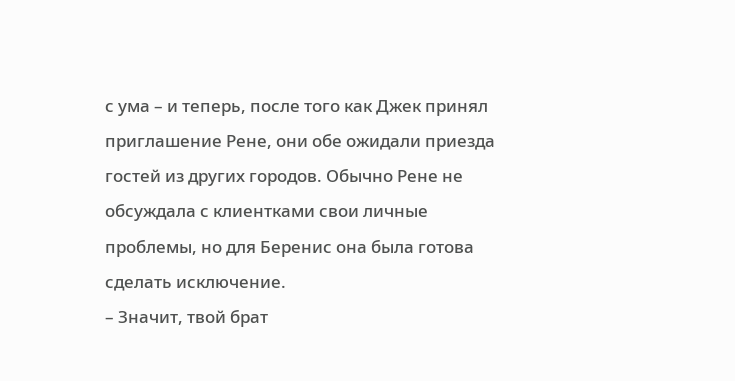с ума – и теперь, после того как Джек принял приглашение Рене, они обе ожидали приезда гостей из других городов. Обычно Рене не обсуждала с клиентками свои личные проблемы, но для Беренис она была готова сделать исключение.
– Значит, твой брат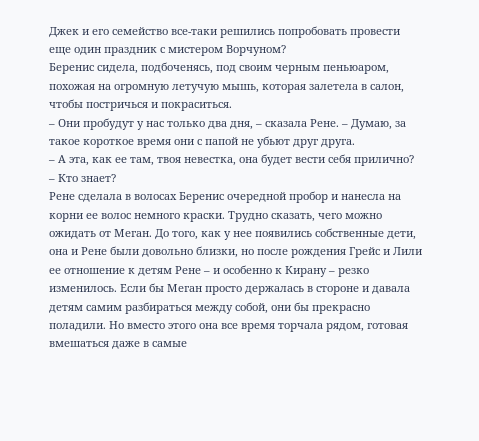Джек и его семейство все-таки решились попробовать провести еще один праздник с мистером Ворчуном?
Беренис сидела, подбоченясь, под своим черным пеньюаром, похожая на огромную летучую мышь, которая залетела в салон, чтобы постричься и покраситься.
– Они пробудут у нас только два дня, – сказала Рене. – Думаю, за такое короткое время они с папой не убьют друг друга.
– А эта, как ее там, твоя невестка, она будет вести себя прилично?
– Кто знает?
Рене сделала в волосах Беренис очередной пробор и нанесла на корни ее волос немного краски. Трудно сказать, чего можно ожидать от Меган. До того, как у нее появились собственные дети, она и Рене были довольно близки, но после рождения Грейс и Лили ее отношение к детям Рене – и особенно к Кирану – резко изменилось. Если бы Меган просто держалась в стороне и давала детям самим разбираться между собой, они бы прекрасно поладили. Но вместо этого она все время торчала рядом, готовая вмешаться даже в самые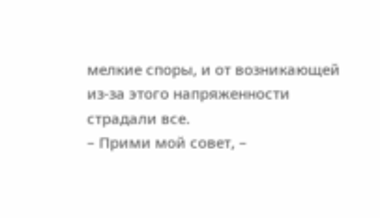мелкие споры, и от возникающей из-за этого напряженности страдали все.
– Прими мой совет, –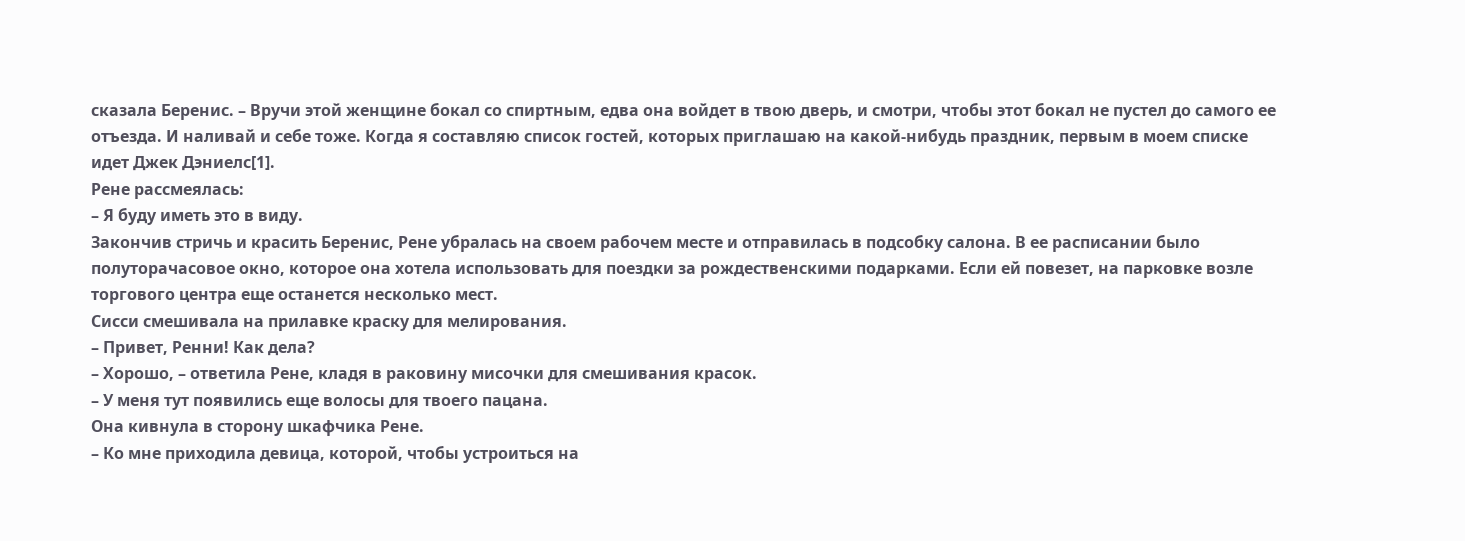сказала Беренис. – Вручи этой женщине бокал со спиртным, едва она войдет в твою дверь, и смотри, чтобы этот бокал не пустел до самого ее отъезда. И наливай и себе тоже. Когда я составляю список гостей, которых приглашаю на какой-нибудь праздник, первым в моем списке идет Джек Дэниелс[1].
Рене рассмеялась:
– Я буду иметь это в виду.
Закончив стричь и красить Беренис, Рене убралась на своем рабочем месте и отправилась в подсобку салона. В ее расписании было полуторачасовое окно, которое она хотела использовать для поездки за рождественскими подарками. Если ей повезет, на парковке возле торгового центра еще останется несколько мест.
Сисси смешивала на прилавке краску для мелирования.
– Привет, Ренни! Как дела?
– Хорошо, – ответила Рене, кладя в раковину мисочки для смешивания красок.
– У меня тут появились еще волосы для твоего пацана.
Она кивнула в сторону шкафчика Рене.
– Ко мне приходила девица, которой, чтобы устроиться на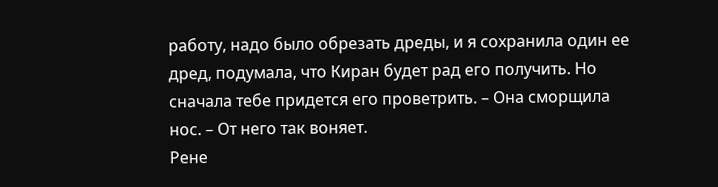работу, надо было обрезать дреды, и я сохранила один ее дред, подумала, что Киран будет рад его получить. Но сначала тебе придется его проветрить. – Она сморщила нос. – От него так воняет.
Рене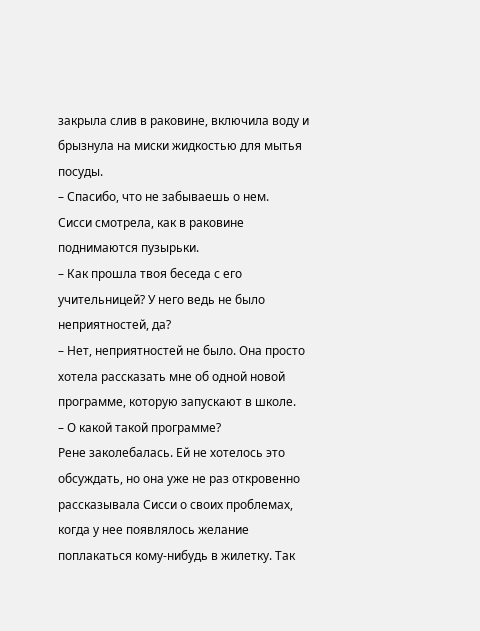закрыла слив в раковине, включила воду и брызнула на миски жидкостью для мытья посуды.
– Спасибо, что не забываешь о нем.
Сисси смотрела, как в раковине поднимаются пузырьки.
– Как прошла твоя беседа с его учительницей? У него ведь не было неприятностей, да?
– Нет, неприятностей не было. Она просто хотела рассказать мне об одной новой программе, которую запускают в школе.
– О какой такой программе?
Рене заколебалась. Ей не хотелось это обсуждать, но она уже не раз откровенно рассказывала Сисси о своих проблемах, когда у нее появлялось желание поплакаться кому-нибудь в жилетку. Так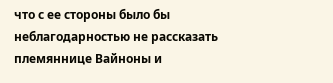что с ее стороны было бы неблагодарностью не рассказать племяннице Вайноны и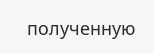полученную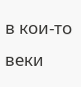в кои-то веки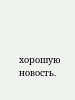хорошую новость.